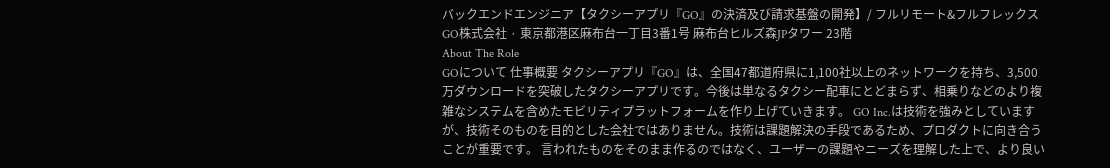バックエンドエンジニア【タクシーアプリ『GO』の決済及び請求基盤の開発】/ フルリモート&フルフレックス
GO株式会社 · 東京都港区麻布台一丁目3番1号 麻布台ヒルズ森JPタワー 23階
About The Role
GOについて 仕事概要 タクシーアプリ『GO』は、全国47都道府県に1,100社以上のネットワークを持ち、3,500万ダウンロードを突破したタクシーアプリです。今後は単なるタクシー配車にとどまらず、相乗りなどのより複雑なシステムを含めたモビリティプラットフォームを作り上げていきます。 GO Inc.は技術を強みとしていますが、技術そのものを目的とした会社ではありません。技術は課題解決の手段であるため、プロダクトに向き合うことが重要です。 言われたものをそのまま作るのではなく、ユーザーの課題やニーズを理解した上で、より良い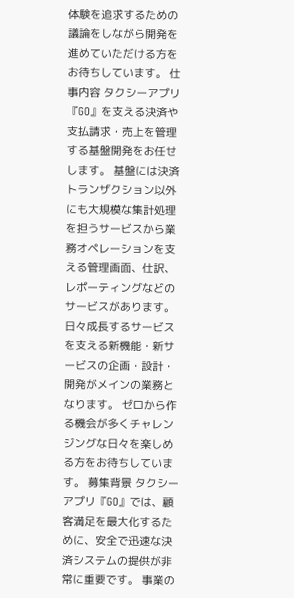体験を追求するための議論をしながら開発を進めていただける方をお待ちしています。 仕事内容 タクシーアプリ『GO』を支える決済や支払請求・売上を管理する基盤開発をお任せします。 基盤には決済トランザクション以外にも大規模な集計処理を担うサービスから業務オペレーションを支える管理画面、仕訳、レポーティングなどのサービスがあります。 日々成長するサービスを支える新機能・新サービスの企画・設計・開発がメインの業務となります。 ゼロから作る機会が多くチャレンジングな日々を楽しめる方をお待ちしています。 募集背景 タクシーアプリ『GO』では、顧客満足を最大化するために、安全で迅速な決済システムの提供が非常に重要です。 事業の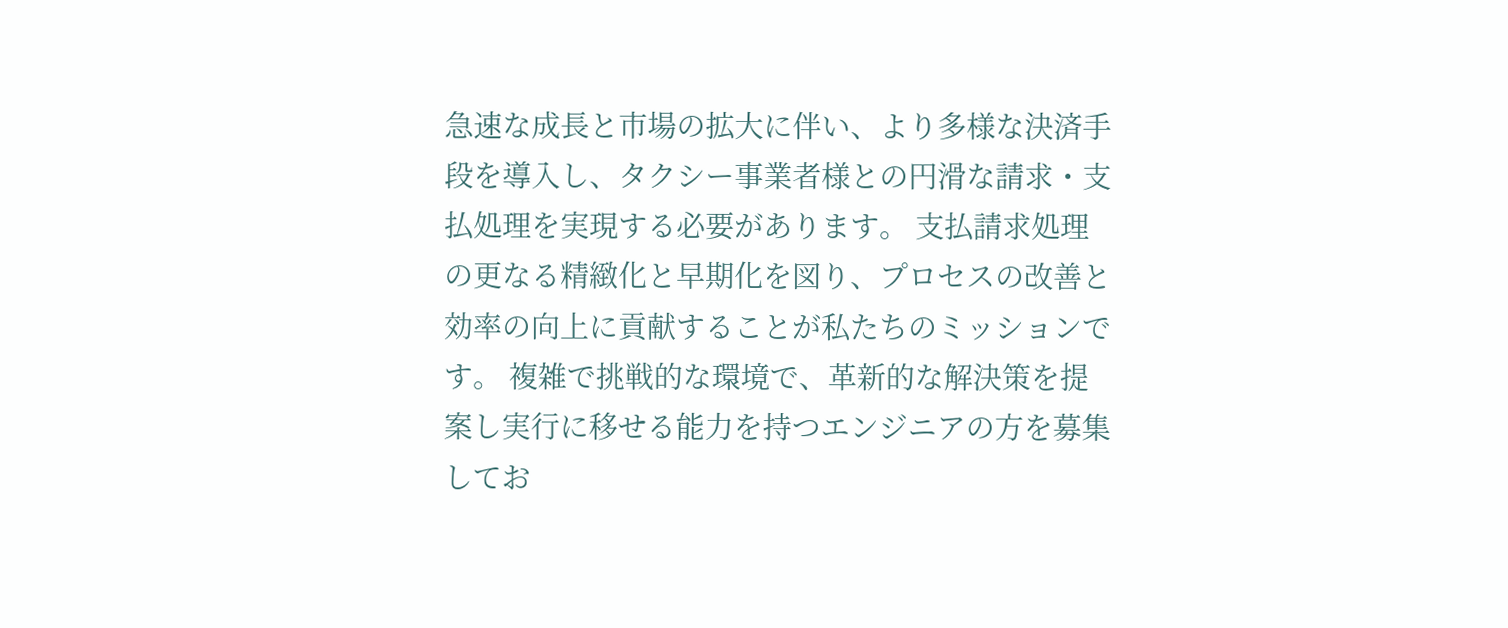急速な成長と市場の拡大に伴い、より多様な決済手段を導入し、タクシー事業者様との円滑な請求・支払処理を実現する必要があります。 支払請求処理の更なる精緻化と早期化を図り、プロセスの改善と効率の向上に貢献することが私たちのミッションです。 複雑で挑戦的な環境で、革新的な解決策を提案し実行に移せる能力を持つエンジニアの方を募集してお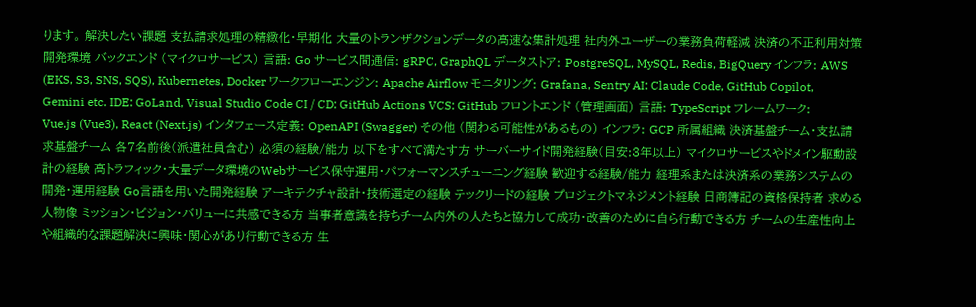ります。 解決したい課題 支払請求処理の精緻化・早期化 大量のトランザクションデータの高速な集計処理 社内外ユーザーの業務負荷軽減 決済の不正利用対策 開発環境 バックエンド (マイクロサービス) 言語: Go サービス間通信: gRPC, GraphQL データストア: PostgreSQL, MySQL, Redis, BigQuery インフラ: AWS (EKS, S3, SNS, SQS), Kubernetes, Docker ワークフローエンジン: Apache Airflow モニタリング: Grafana, Sentry AI: Claude Code, GitHub Copilot, Gemini etc. IDE: GoLand, Visual Studio Code CI / CD: GitHub Actions VCS: GitHub フロントエンド (管理画面) 言語: TypeScript フレームワーク: Vue.js (Vue3), React (Next.js) インタフェース定義: OpenAPI (Swagger) その他 (関わる可能性があるもの) インフラ: GCP 所属組織 決済基盤チーム・支払請求基盤チーム 各7名前後(派遣社員含む) 必須の経験/能力 以下をすべて満たす方 サーバーサイド開発経験(目安:3年以上) マイクロサービスやドメイン駆動設計の経験 高トラフィック・大量データ環境のWebサービス保守運用・パフォーマンスチューニング経験 歓迎する経験/能力 経理系または決済系の業務システムの開発・運用経験 Go言語を用いた開発経験 アーキテクチャ設計・技術選定の経験 テックリードの経験 プロジェクトマネジメント経験 日商簿記の資格保持者 求める人物像 ミッション・ビジョン・バリューに共感できる方 当事者意識を持ちチーム内外の人たちと協力して成功・改善のために自ら行動できる方 チームの生産性向上や組織的な課題解決に興味・関心があり行動できる方 生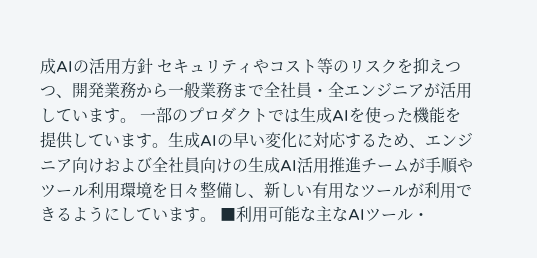成AIの活用方針 セキュリティやコスト等のリスクを抑えつつ、開発業務から一般業務まで全社員・全エンジニアが活用しています。 一部のプロダクトでは生成AIを使った機能を提供しています。生成AIの早い変化に対応するため、エンジニア向けおよび全社員向けの生成AI活用推進チームが手順やツール利用環境を日々整備し、新しい有用なツールが利用できるようにしています。 ■利用可能な主なAIツール・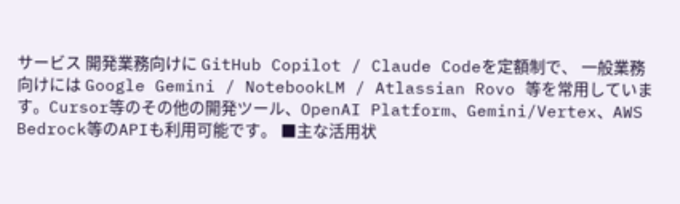サービス 開発業務向けに GitHub Copilot / Claude Codeを定額制で、 一般業務向けには Google Gemini / NotebookLM / Atlassian Rovo 等を常用しています。Cursor等のその他の開発ツール、OpenAI Platform、Gemini/Vertex、AWS Bedrock等のAPIも利用可能です。 ■主な活用状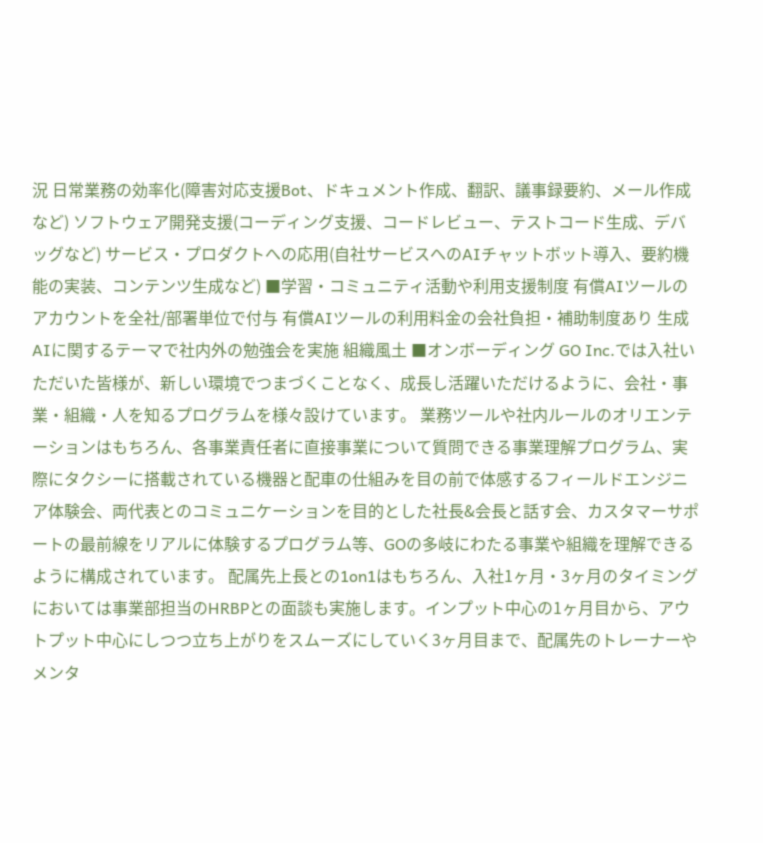況 日常業務の効率化(障害対応支援Bot、ドキュメント作成、翻訳、議事録要約、メール作成など) ソフトウェア開発支援(コーディング支援、コードレビュー、テストコード生成、デバッグなど) サービス・プロダクトへの応用(自社サービスへのAIチャットボット導入、要約機能の実装、コンテンツ生成など) ■学習・コミュニティ活動や利用支援制度 有償AIツールのアカウントを全社/部署単位で付与 有償AIツールの利用料金の会社負担・補助制度あり 生成AIに関するテーマで社内外の勉強会を実施 組織風土 ■オンボーディング GO Inc.では入社いただいた皆様が、新しい環境でつまづくことなく、成長し活躍いただけるように、会社・事業・組織・人を知るプログラムを様々設けています。 業務ツールや社内ルールのオリエンテーションはもちろん、各事業責任者に直接事業について質問できる事業理解プログラム、実際にタクシーに搭載されている機器と配車の仕組みを目の前で体感するフィールドエンジニア体験会、両代表とのコミュニケーションを目的とした社長&会長と話す会、カスタマーサポートの最前線をリアルに体験するプログラム等、GOの多岐にわたる事業や組織を理解できるように構成されています。 配属先上長との1on1はもちろん、入社1ヶ月・3ヶ月のタイミングにおいては事業部担当のHRBPとの面談も実施します。インプット中心の1ヶ月目から、アウトプット中心にしつつ立ち上がりをスムーズにしていく3ヶ月目まで、配属先のトレーナーやメンタ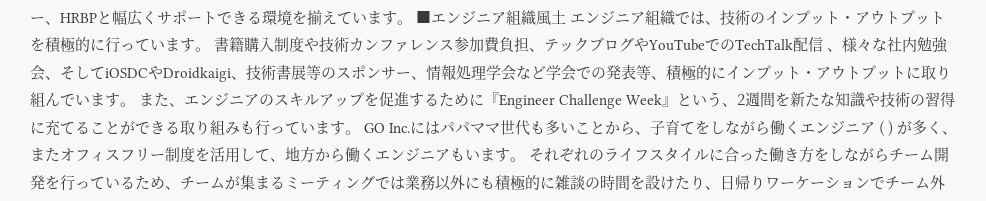ー、HRBPと幅広くサポートできる環境を揃えています。 ■エンジニア組織風土 エンジニア組織では、技術のインプット・アウトプットを積極的に行っています。 書籍購入制度や技術カンファレンス参加費負担、テックブログやYouTubeでのTechTalk配信 、様々な社内勉強会、そしてiOSDCやDroidkaigi、技術書展等のスポンサー、情報処理学会など学会での発表等、積極的にインプット・アウトプットに取り組んでいます。 また、エンジニアのスキルアップを促進するために『Engineer Challenge Week』という、2週間を新たな知識や技術の習得に充てることができる取り組みも行っています。 GO Inc.にはパパママ世代も多いことから、子育てをしながら働くエンジニア ( ) が多く、またオフィスフリー制度を活用して、地方から働くエンジニアもいます。 それぞれのライフスタイルに合った働き方をしながらチーム開発を行っているため、チームが集まるミーティングでは業務以外にも積極的に雑談の時間を設けたり、日帰りワーケーションでチーム外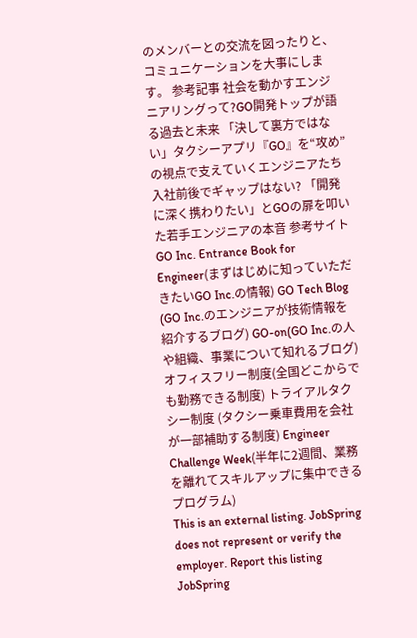のメンバーとの交流を図ったりと、コミュニケーションを大事にします。 参考記事 社会を動かすエンジニアリングって?GO開発トップが語る過去と未来 「決して裏方ではない」タクシーアプリ『GO』を“攻め”の視点で支えていくエンジニアたち 入社前後でギャップはない? 「開発に深く携わりたい」とGOの扉を叩いた若手エンジニアの本音 参考サイト GO Inc. Entrance Book for Engineer(まずはじめに知っていただきたいGO Inc.の情報) GO Tech Blog (GO Inc.のエンジニアが技術情報を紹介するブログ) GO-on(GO Inc.の人や組織、事業について知れるブログ) オフィスフリー制度(全国どこからでも勤務できる制度) トライアルタクシー制度 (タクシー乗車費用を会社が一部補助する制度) Engineer Challenge Week(半年に2週間、業務を離れてスキルアップに集中できるプログラム)
This is an external listing. JobSpring does not represent or verify the employer. Report this listing
JobSpring